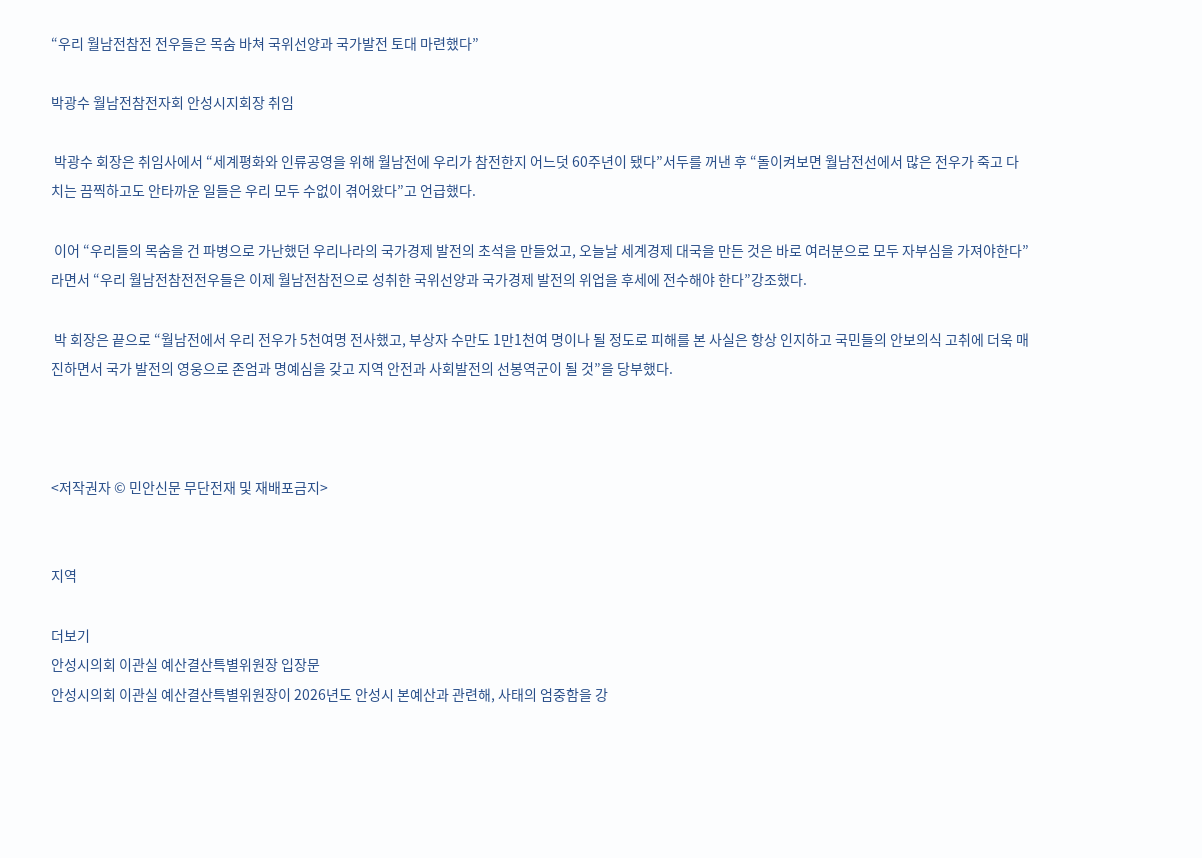“우리 월남전참전 전우들은 목숨 바쳐 국위선양과 국가발전 토대 마련했다”

박광수 월남전참전자회 안성시지회장 취임

 박광수 회장은 취임사에서 “세계평화와 인류공영을 위해 월남전에 우리가 참전한지 어느덧 60주년이 됐다”서두를 꺼낸 후 “돌이켜보면 월남전선에서 많은 전우가 죽고 다치는 끔찍하고도 안타까운 일들은 우리 모두 수없이 겪어왔다”고 언급했다.

 이어 “우리들의 목숨을 건 파병으로 가난했던 우리나라의 국가경제 발전의 초석을 만들었고, 오늘날 세계경제 대국을 만든 것은 바로 여러분으로 모두 자부심을 가져야한다”라면서 “우리 월남전참전전우들은 이제 월남전참전으로 성취한 국위선양과 국가경제 발전의 위업을 후세에 전수해야 한다”강조했다.

 박 회장은 끝으로 “월남전에서 우리 전우가 5천여명 전사했고, 부상자 수만도 1만1천여 명이나 될 정도로 피해를 본 사실은 항상 인지하고 국민들의 안보의식 고취에 더욱 매진하면서 국가 발전의 영웅으로 존엄과 명예심을 갖고 지역 안전과 사회발전의 선봉역군이 될 것”을 당부했다.



<저작권자 © 민안신문 무단전재 및 재배포금지>


지역

더보기
안성시의회 이관실 예산결산특별위원장 입장문
안성시의회 이관실 예산결산특별위원장이 2026년도 안성시 본예산과 관련해, 사태의 엄중함을 강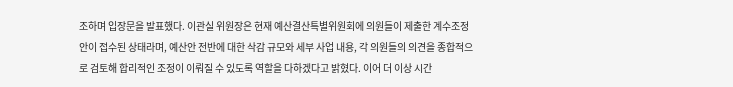조하며 입장문을 발표했다. 이관실 위원장은 현재 예산결산특별위원회에 의원들이 제출한 계수조정안이 접수된 상태라며, 예산안 전반에 대한 삭감 규모와 세부 사업 내용, 각 의원들의 의견을 종합적으로 검토해 합리적인 조정이 이뤄질 수 있도록 역할을 다하겠다고 밝혔다. 이어 더 이상 시간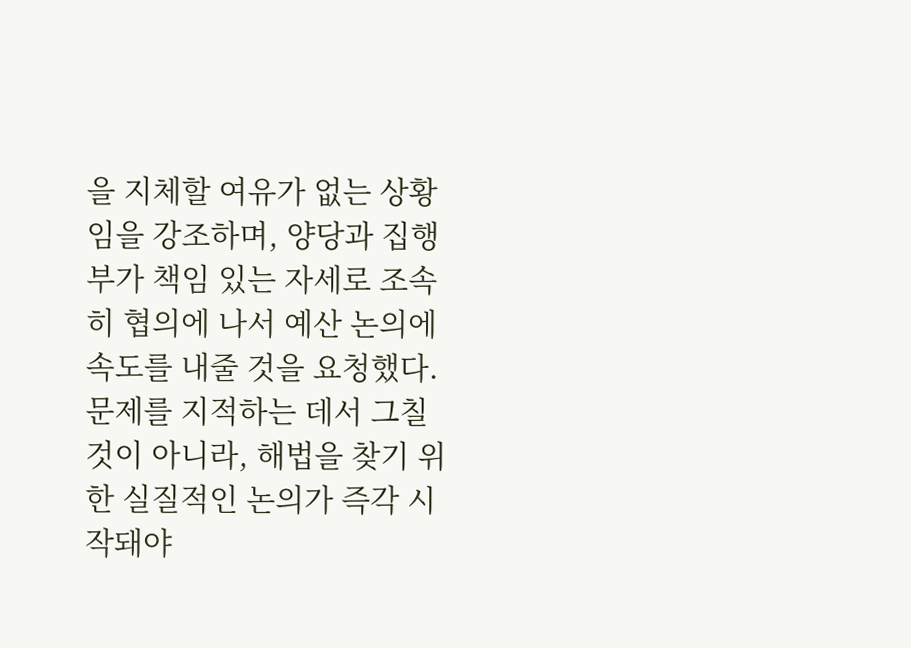을 지체할 여유가 없는 상황임을 강조하며, 양당과 집행부가 책임 있는 자세로 조속히 협의에 나서 예산 논의에 속도를 내줄 것을 요청했다. 문제를 지적하는 데서 그칠 것이 아니라, 해법을 찾기 위한 실질적인 논의가 즉각 시작돼야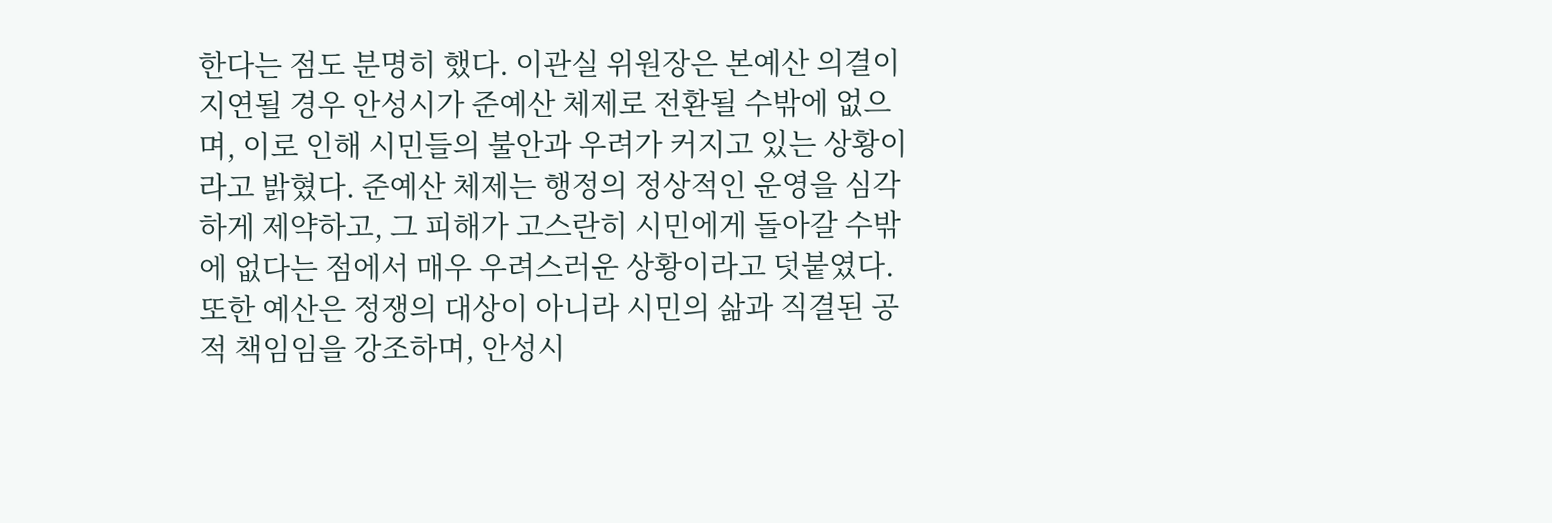한다는 점도 분명히 했다. 이관실 위원장은 본예산 의결이 지연될 경우 안성시가 준예산 체제로 전환될 수밖에 없으며, 이로 인해 시민들의 불안과 우려가 커지고 있는 상황이라고 밝혔다. 준예산 체제는 행정의 정상적인 운영을 심각하게 제약하고, 그 피해가 고스란히 시민에게 돌아갈 수밖에 없다는 점에서 매우 우려스러운 상황이라고 덧붙였다. 또한 예산은 정쟁의 대상이 아니라 시민의 삶과 직결된 공적 책임임을 강조하며, 안성시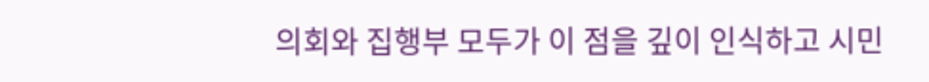의회와 집행부 모두가 이 점을 깊이 인식하고 시민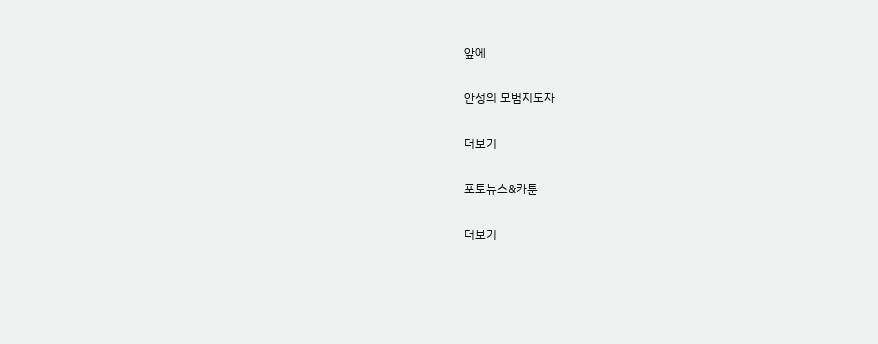앞에

안성의 모범지도자

더보기

포토뉴스&카툰

더보기